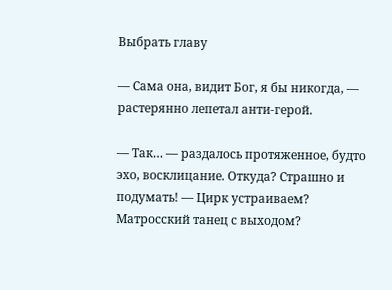Выбрать главу

— Сама она, видит Бог, я бы никогда, — растерянно лепетал анти-герой.

— Так… — раздалось протяженное, будто эхо, восклицание. Откуда? Страшно и подумать! — Цирк устраиваем? Матросский танец с выходом?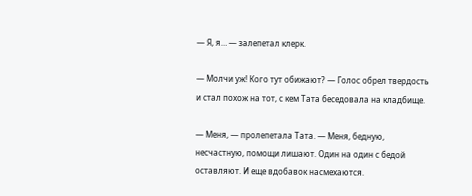— Я, я… — залепетал клерк.

— Молчи уж! Кого тут обижают? — Голос обрел твердость и стал похож на тот, с кем Тата беседовала на кладбище.

— Меня, — пролепетала Тата. — Меня, бедную, несчастную, помощи лишают. Один на один с бедой оставляют. И еще вдобавок насмехаются.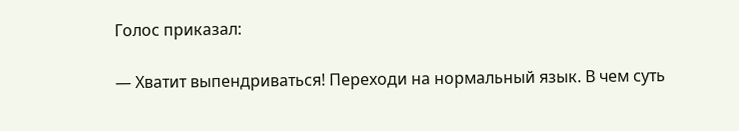Голос приказал:

— Хватит выпендриваться! Переходи на нормальный язык. В чем суть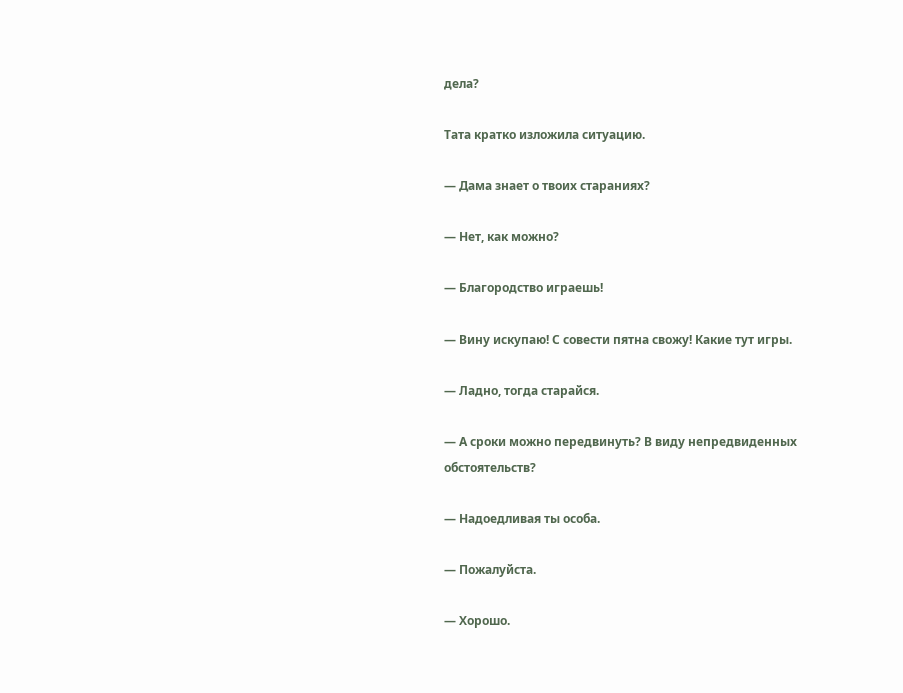дела?

Тата кратко изложила ситуацию.

— Дама знает о твоих стараниях?

— Нет, как можно?

— Благородство играешь!

— Вину искупаю! С совести пятна свожу! Какие тут игры.

— Ладно, тогда старайся.

— А сроки можно передвинуть? В виду непредвиденных обстоятельств?

— Надоедливая ты особа.

— Пожалуйста.

— Хорошо.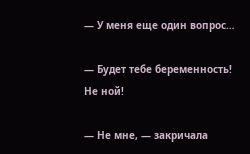— У меня еще один вопрос…

— Будет тебе беременность! Не ной!

— Не мне, — закричала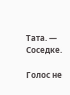Тата. — Соседке.

Голос не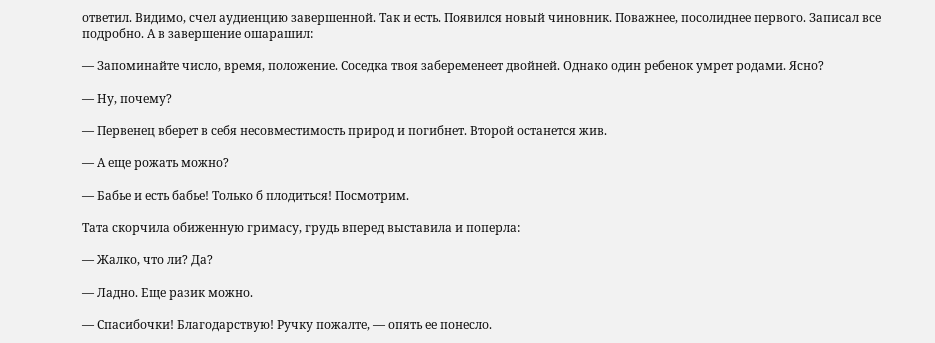ответил. Видимо, счел аудиенцию завершенной. Так и есть. Появился новый чиновник. Поважнее, посолиднее первого. Записал все подробно. А в завершение ошарашил:

— Запоминайте число, время, положение. Соседка твоя забеременеет двойней. Однако один ребенок умрет родами. Ясно?

— Ну, почему?

— Первенец вберет в себя несовместимость природ и погибнет. Второй останется жив.

— А еще рожать можно?

— Бабье и есть бабье! Только б плодиться! Посмотрим.

Тата скорчила обиженную гримасу, грудь вперед выставила и поперла:

— Жалко, что ли? Да?

— Ладно. Еще разик можно.

— Спасибочки! Благодарствую! Ручку пожалте, — опять ее понесло.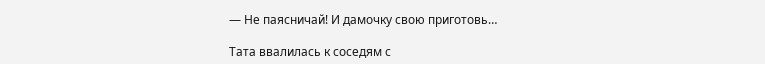— Не паясничай! И дамочку свою приготовь…

Тата ввалилась к соседям с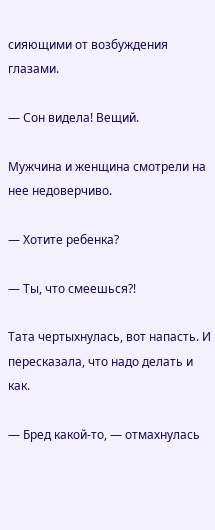сияющими от возбуждения глазами.

— Сон видела! Вещий.

Мужчина и женщина смотрели на нее недоверчиво.

— Хотите ребенка?

— Ты, что смеешься?!

Тата чертыхнулась, вот напасть. И пересказала, что надо делать и как.

— Бред какой-то, — отмахнулась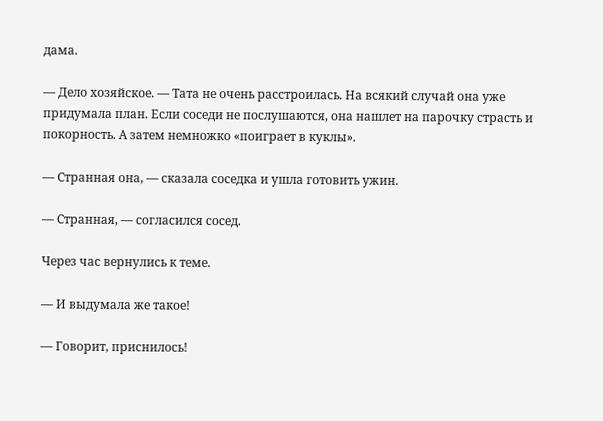дама.

— Дело хозяйское. — Тата не очень расстроилась. На всякий случай она уже придумала план. Если соседи не послушаются, она нашлет на парочку страсть и покорность. А затем немножко «поиграет в куклы».

— Странная она, — сказала соседка и ушла готовить ужин.

— Странная, — согласился сосед.

Через час вернулись к теме.

— И выдумала же такое!

— Говорит, приснилось!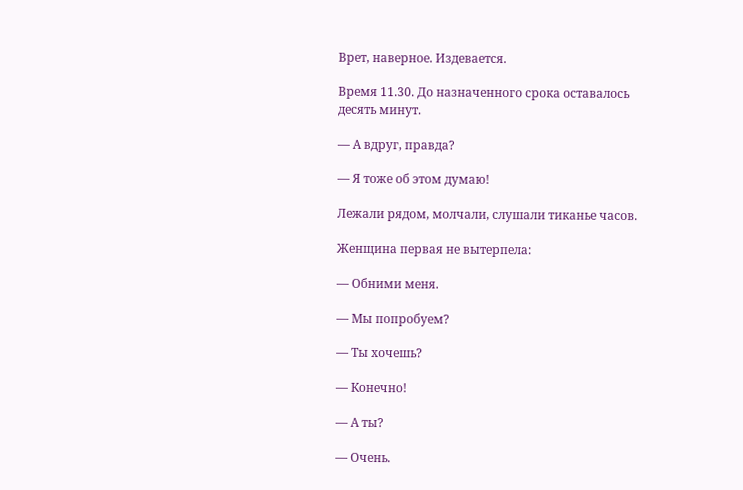Врет, наверное. Издевается.

Время 11.30. До назначенного срока оставалось десять минут.

— А вдруг, правда?

— Я тоже об этом думаю!

Лежали рядом, молчали, слушали тиканье часов.

Женщина первая не вытерпела:

— Обними меня.

— Мы попробуем?

— Ты хочешь?

— Конечно!

— А ты?

— Очень.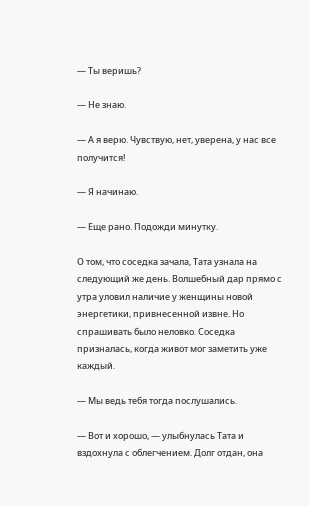— Ты веришь?

— Не знаю.

— А я верю. Чувствую, нет, уверена, у нас все получится!

— Я начинаю.

— Еще рано. Подожди минутку.

О том, что соседка зачала, Тата узнала на следующий же день. Волшебный дар прямо с утра уловил наличие у женщины новой энергетики, привнесенной извне. Но спрашивать было неловко. Соседка призналась, когда живот мог заметить уже каждый.

— Мы ведь тебя тогда послушались.

— Вот и хорошо, — улыбнулась Тата и вздохнула с облегчением. Долг отдан, она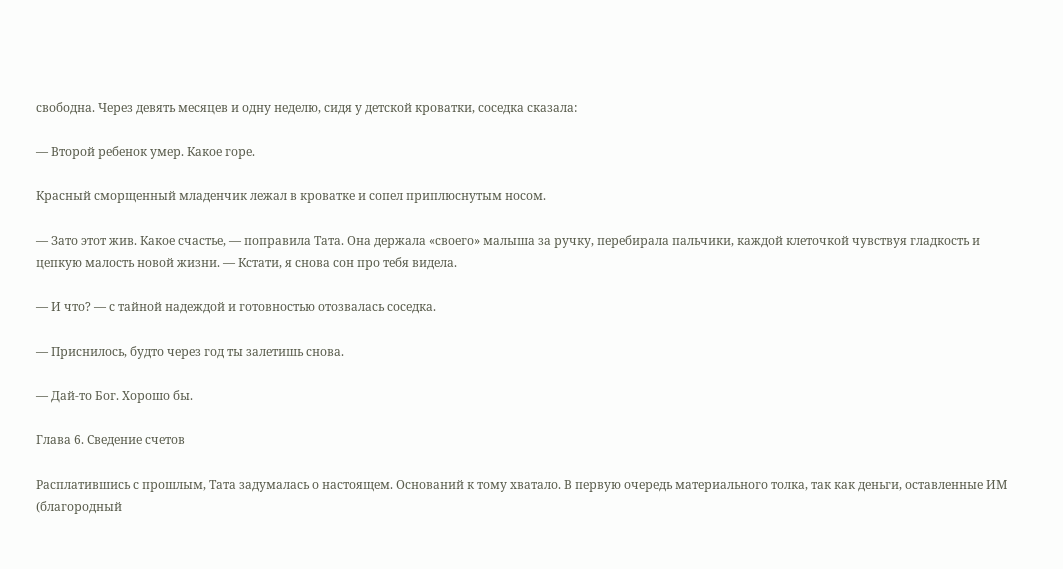свободна. Через девять месяцев и одну неделю, сидя у детской кроватки, соседка сказала:

— Второй ребенок умер. Какое горе.

Красный сморщенный младенчик лежал в кроватке и сопел приплюснутым носом.

— Зато этот жив. Какое счастье, — поправила Тата. Она держала «своего» малыша за ручку, перебирала пальчики, каждой клеточкой чувствуя гладкость и цепкую малость новой жизни. — Кстати, я снова сон про тебя видела.

— И что? — с тайной надеждой и готовностью отозвалась соседка.

— Приснилось, будто через год ты залетишь снова.

— Дай-то Бог. Хорошо бы.

Глава 6. Сведение счетов

Расплатившись с прошлым, Тата задумалась о настоящем. Оснований к тому хватало. В первую очередь материального толка, так как деньги, оставленные ИМ (благородный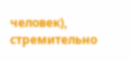человек), стремительно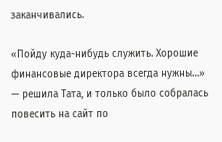заканчивались.

«Пойду куда-нибудь служить. Хорошие финансовые директора всегда нужны…» — решила Тата, и только было собралась повесить на сайт по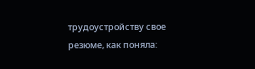трудоустройству свое резюме, как поняла: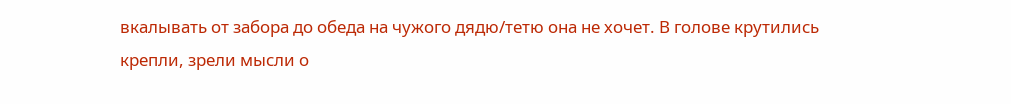вкалывать от забора до обеда на чужого дядю/тетю она не хочет. В голове крутились крепли, зрели мысли о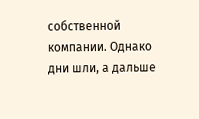собственной компании. Однако дни шли, а дальше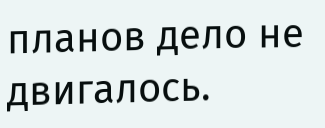планов дело не двигалось.